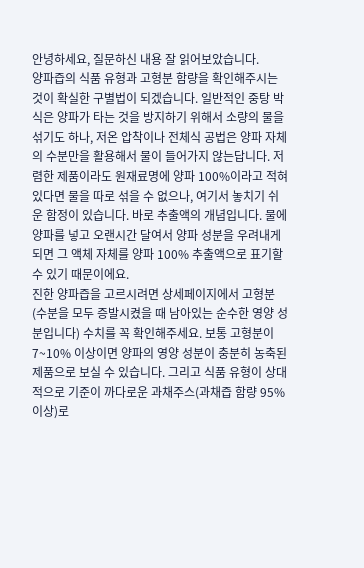안녕하세요, 질문하신 내용 잘 읽어보았습니다.
양파즙의 식품 유형과 고형분 함량을 확인해주시는 것이 확실한 구별법이 되겠습니다. 일반적인 중탕 박식은 양파가 타는 것을 방지하기 위해서 소량의 물을 섞기도 하나, 저온 압착이나 전체식 공법은 양파 자체의 수분만을 활용해서 물이 들어가지 않는답니다. 저렴한 제품이라도 원재료명에 양파 100%이라고 적혀 있다면 물을 따로 섞을 수 없으나, 여기서 놓치기 쉬운 함정이 있습니다. 바로 추출액의 개념입니다. 물에 양파를 넣고 오랜시간 달여서 양파 성분을 우려내게 되면 그 액체 자체를 양파 100% 추출액으로 표기할 수 있기 때문이에요.
진한 양파즙을 고르시려면 상세페이지에서 고형분(수분을 모두 증발시켰을 때 남아있는 순수한 영양 성분입니다) 수치를 꼭 확인해주세요. 보통 고형분이 7~10% 이상이면 양파의 영양 성분이 충분히 농축된 제품으로 보실 수 있습니다. 그리고 식품 유형이 상대적으로 기준이 까다로운 과채주스(과채즙 함량 95% 이상)로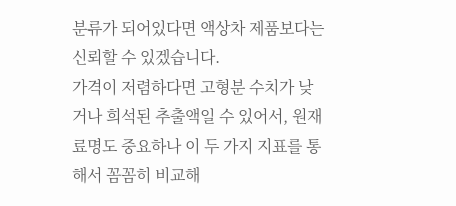분류가 되어있다면 액상차 제품보다는 신뢰할 수 있겠습니다.
가격이 저렴하다면 고형분 수치가 낮거나 희석된 추출액일 수 있어서, 원재료명도 중요하나 이 두 가지 지표를 통해서 꼼꼼히 비교해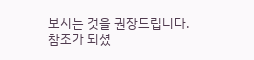보시는 것을 권장드립니다.
참조가 되셨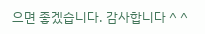으면 좋겠습니다. 감사합니다 ^ ^